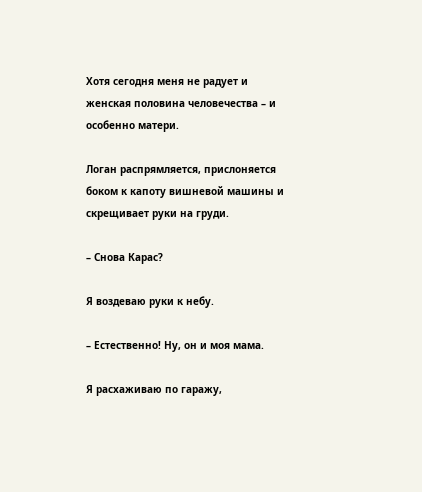Хотя сегодня меня не радует и женская половина человечества – и особенно матери.

Логан распрямляется, прислоняется боком к капоту вишневой машины и скрещивает руки на груди.

– Снова Карас?

Я воздеваю руки к небу.

– Естественно! Ну, он и моя мама.

Я расхаживаю по гаражу,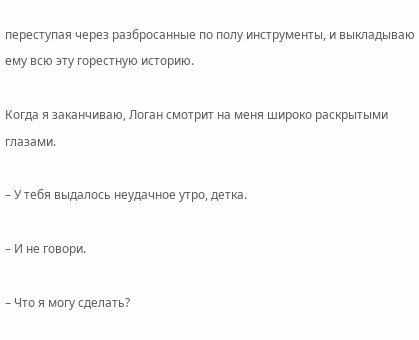переступая через разбросанные по полу инструменты, и выкладываю ему всю эту горестную историю.

Когда я заканчиваю, Логан смотрит на меня широко раскрытыми глазами.

– У тебя выдалось неудачное утро, детка.

– И не говори.

– Что я могу сделать?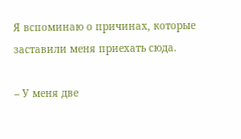Я вспоминаю о причинах, которые заставили меня приехать сюда.

– У меня две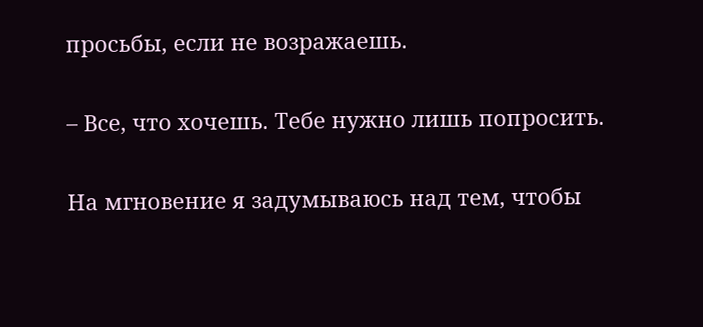просьбы, если не возражаешь.

– Все, что хочешь. Тебе нужно лишь попросить.

На мгновение я задумываюсь над тем, чтобы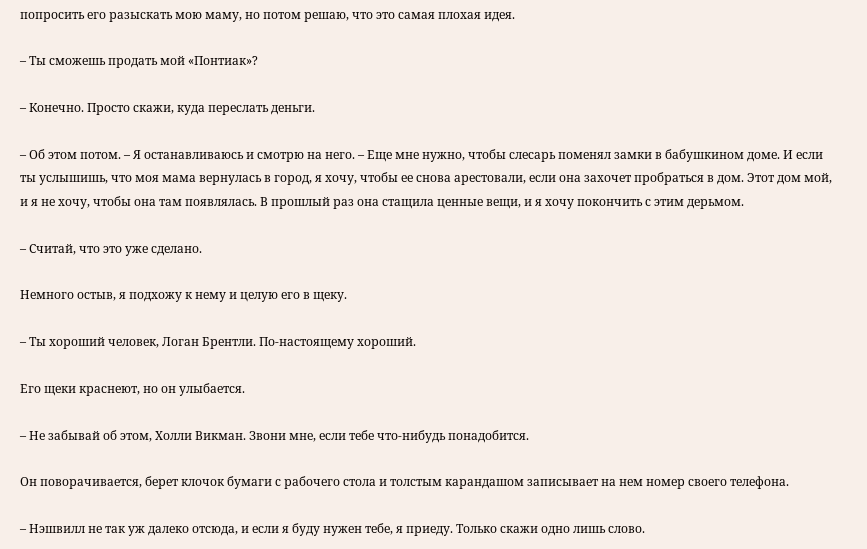попросить его разыскать мою маму, но потом решаю, что это самая плохая идея.

– Ты сможешь продать мой «Понтиак»?

– Конечно. Просто скажи, куда переслать деньги.

– Об этом потом. – Я останавливаюсь и смотрю на него. – Еще мне нужно, чтобы слесарь поменял замки в бабушкином доме. И если ты услышишь, что моя мама вернулась в город, я хочу, чтобы ее снова арестовали, если она захочет пробраться в дом. Этот дом мой, и я не хочу, чтобы она там появлялась. В прошлый раз она стащила ценные вещи, и я хочу покончить с этим дерьмом.

– Считай, что это уже сделано.

Немного остыв, я подхожу к нему и целую его в щеку.

– Ты хороший человек, Логан Брентли. По-настоящему хороший.

Его щеки краснеют, но он улыбается.

– Не забывай об этом, Холли Викман. Звони мне, если тебе что-нибудь понадобится.

Он поворачивается, берет клочок бумаги с рабочего стола и толстым карандашом записывает на нем номер своего телефона.

– Нэшвилл не так уж далеко отсюда, и если я буду нужен тебе, я приеду. Только скажи одно лишь слово.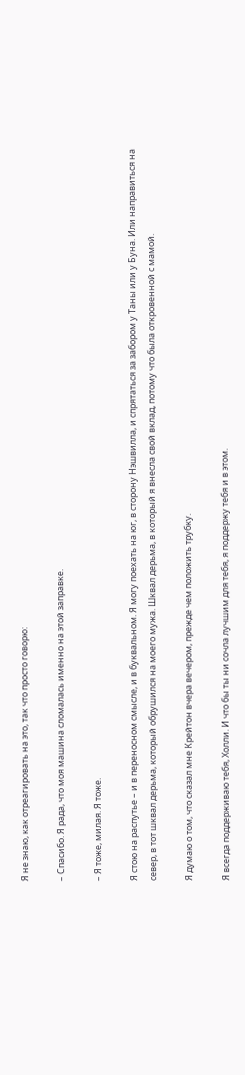Я не знаю, как отреагировать на это, так что просто говорю:

– Спасибо. Я рада, что моя машина сломалась именно на этой заправке.

– Я тоже, милая. Я тоже.

Я стою на распутье – и в переносном смысле, и в буквальном. Я могу поехать на юг, в сторону Нэшвилла, и спрятаться за забором у Таны или у Буна. Или направиться на север, в тот шквал дерьма, который обрушился на моего мужа. Шквал дерьма, в который я внесла свой вклад, потому что была откровенной с мамой.

Я думаю о том, что сказал мне Крейтон вчера вечером, прежде чем положить трубку.

Я всегда поддерживаю тебя, Холли. И что бы ты ни сочла лучшим для тебя, я поддержу тебя и в этом.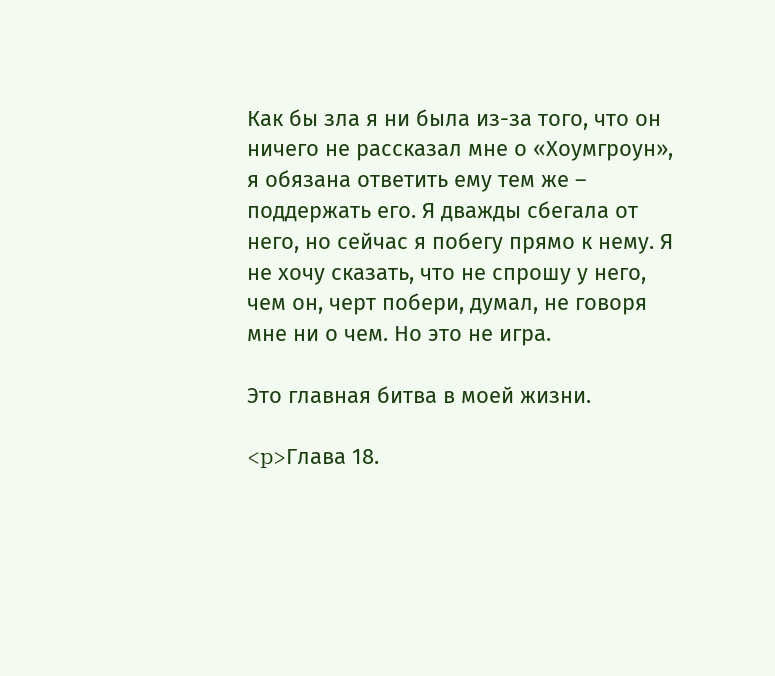Как бы зла я ни была из-за того, что он ничего не рассказал мне о «Хоумгроун», я обязана ответить ему тем же – поддержать его. Я дважды сбегала от него, но сейчас я побегу прямо к нему. Я не хочу сказать, что не спрошу у него, чем он, черт побери, думал, не говоря мне ни о чем. Но это не игра.

Это главная битва в моей жизни.

<p>Глава 18.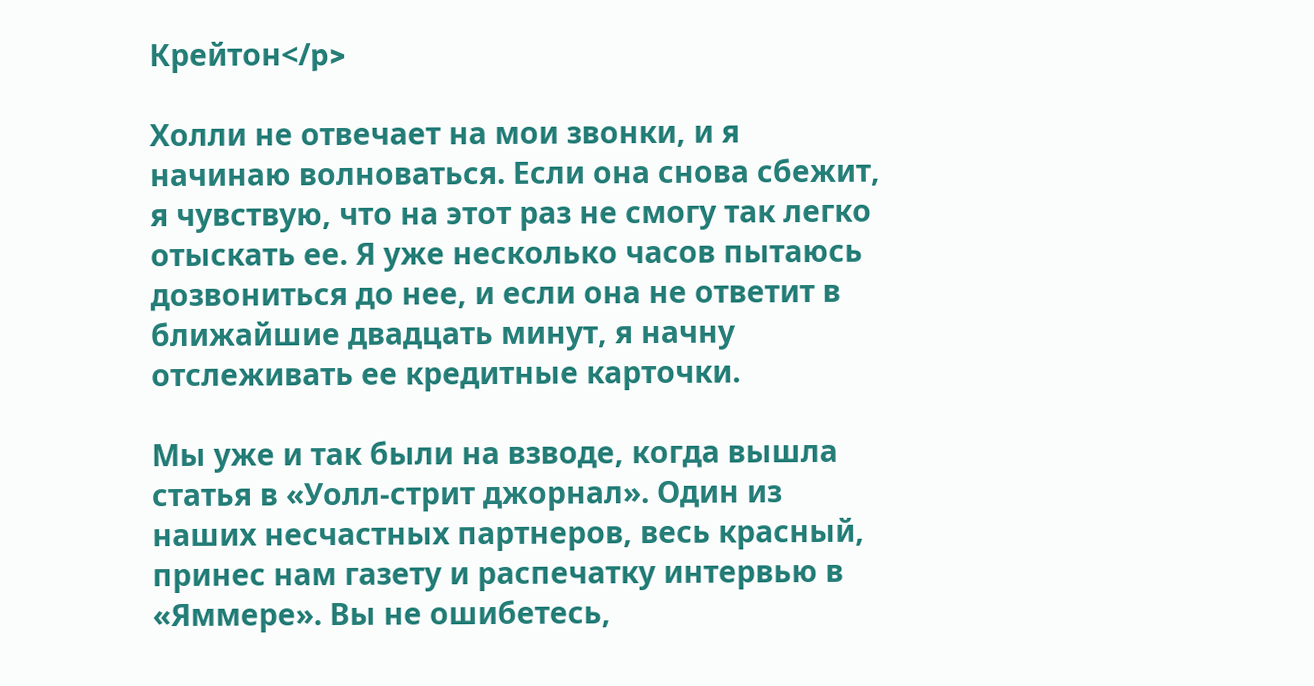Крейтон</p>

Холли не отвечает на мои звонки, и я начинаю волноваться. Если она снова сбежит, я чувствую, что на этот раз не смогу так легко отыскать ее. Я уже несколько часов пытаюсь дозвониться до нее, и если она не ответит в ближайшие двадцать минут, я начну отслеживать ее кредитные карточки.

Мы уже и так были на взводе, когда вышла статья в «Уолл-стрит джорнал». Один из наших несчастных партнеров, весь красный, принес нам газету и распечатку интервью в «Яммере». Вы не ошибетесь,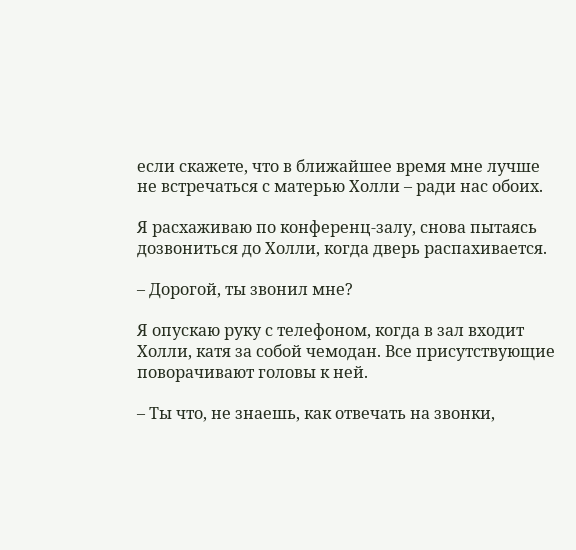если скажете, что в ближайшее время мне лучше не встречаться с матерью Холли – ради нас обоих.

Я расхаживаю по конференц-залу, снова пытаясь дозвониться до Холли, когда дверь распахивается.

– Дорогой, ты звонил мне?

Я опускаю руку с телефоном, когда в зал входит Холли, катя за собой чемодан. Все присутствующие поворачивают головы к ней.

– Ты что, не знаешь, как отвечать на звонки,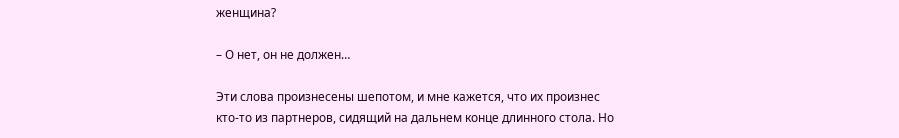женщина?

– О нет, он не должен…

Эти слова произнесены шепотом, и мне кажется, что их произнес кто-то из партнеров, сидящий на дальнем конце длинного стола. Но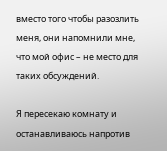вместо того чтобы разозлить меня, они напомнили мне, что мой офис – не место для таких обсуждений.

Я пересекаю комнату и останавливаюсь напротив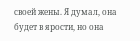своей жены. Я думал, она будет в ярости, но она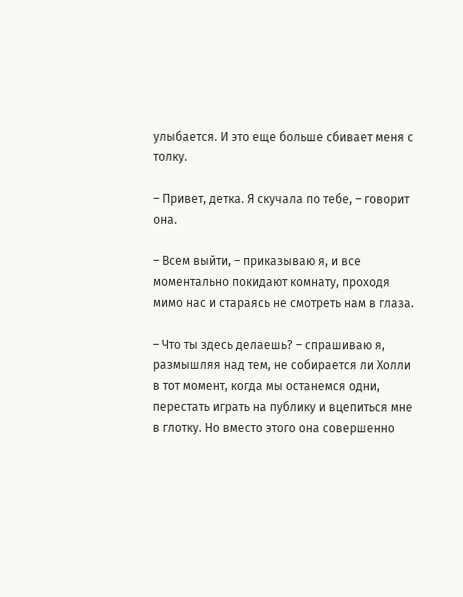улыбается. И это еще больше сбивает меня с толку.

– Привет, детка. Я скучала по тебе, – говорит она.

– Всем выйти, – приказываю я, и все моментально покидают комнату, проходя мимо нас и стараясь не смотреть нам в глаза.

– Что ты здесь делаешь? – спрашиваю я, размышляя над тем, не собирается ли Холли в тот момент, когда мы останемся одни, перестать играть на публику и вцепиться мне в глотку. Но вместо этого она совершенно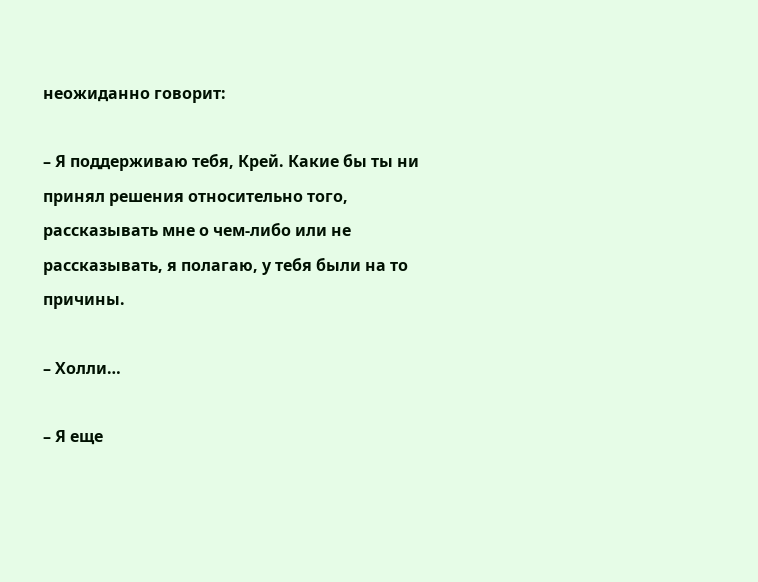неожиданно говорит:

– Я поддерживаю тебя, Крей. Какие бы ты ни принял решения относительно того, рассказывать мне о чем-либо или не рассказывать, я полагаю, у тебя были на то причины.

– Холли…

– Я еще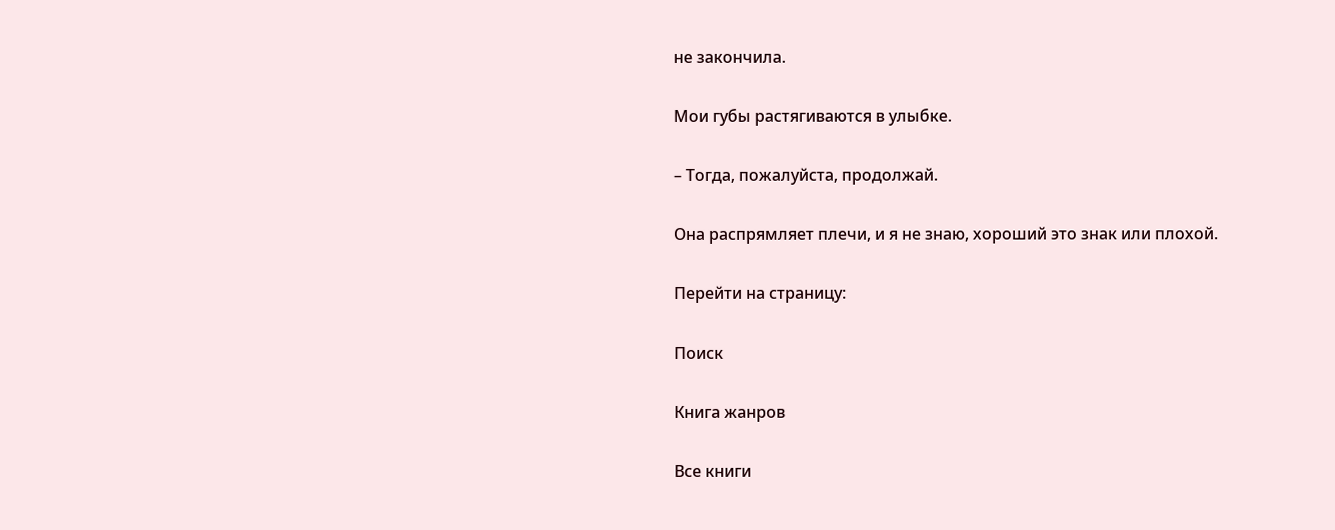не закончила.

Мои губы растягиваются в улыбке.

– Тогда, пожалуйста, продолжай.

Она распрямляет плечи, и я не знаю, хороший это знак или плохой.

Перейти на страницу:

Поиск

Книга жанров

Все книги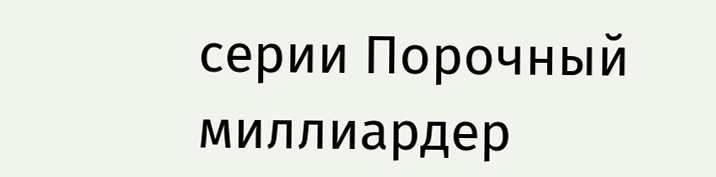серии Порочный миллиардер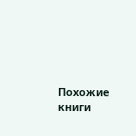Похожие книги